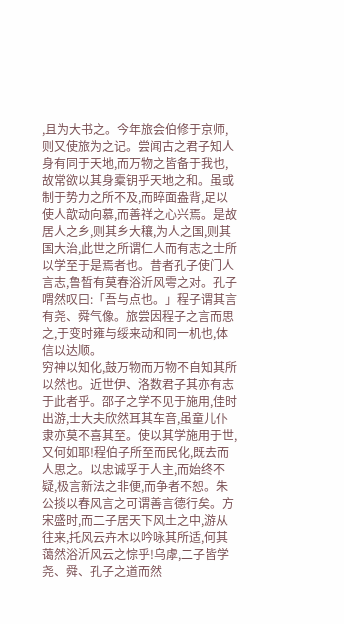,且为大书之。今年旅会伯修于京师,则又使旅为之记。尝闻古之君子知人身有同于天地,而万物之皆备于我也,故常欲以其身槖钥乎天地之和。虽或制于势力之所不及,而睟面盎背,足以使人歆动向慕,而善祥之心兴焉。是故居人之乡,则其乡大穰,为人之国,则其国大治,此世之所谓仁人而有志之士所以学至于是焉者也。昔者孔子使门人言志,鲁晳有莫春浴沂风雩之对。孔子喟然叹曰:「吾与点也。」程子谓其言有尧、舜气像。旅尝因程子之言而思之,于变时雍与绥来动和同一机也,体信以达顺。
穷神以知化,鼓万物而万物不自知其所以然也。近世伊、洛数君子其亦有志于此者乎。邵子之学不见于施用,佳时出游,士大夫欣然耳其车音,虽童儿仆隶亦莫不喜其至。使以其学施用于世,又何如耶!程伯子所至而民化,既去而人思之。以忠诚孚于人主,而始终不疑,极言新法之非便,而争者不恕。朱公掞以春风言之可谓善言德行矣。方宋盛时,而二子居天下风土之中,游从往来,托风云卉木以吟咏其所适,何其蔼然浴沂风云之悰乎!乌虖,二子皆学尧、舜、孔子之道而然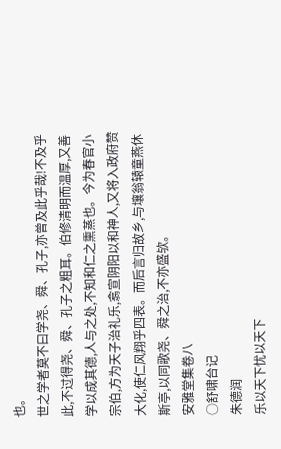也。
世之学者莫不曰学尧、舜、孔子,亦曾及此乎哉!不及乎此,不过得尧、舜、孔子之粗耳。伯修清明而温厚,又善学以成其德,人与之处,不知和仁之熏蒸也。今为春官小宗伯,方为天子治礼乐,翕宣阴阳以和神人,又将入政府赞大化,使仁风翔乎四表。而后言归故乡,与壤翁辕童燕休斯亭,以同歌尧、舜之治,不亦盛欤。
安雅堂集卷八
○舒啸台记
朱德润
乐以天下忧以天下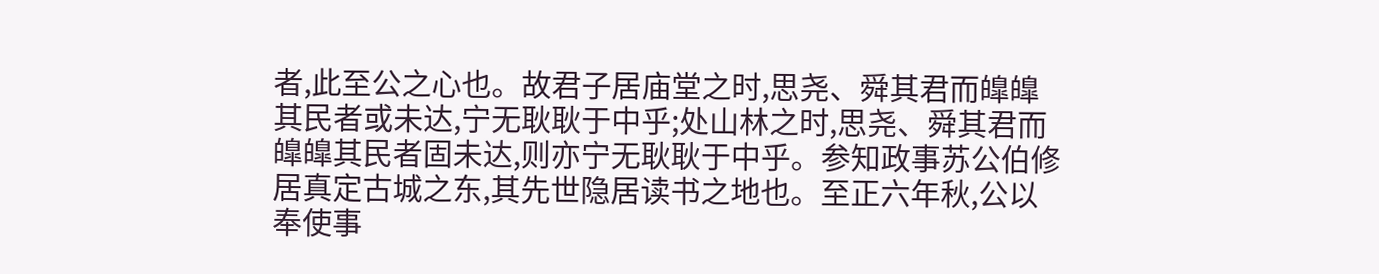者,此至公之心也。故君子居庙堂之时,思尧、舜其君而皥皥其民者或未达,宁无耿耿于中乎;处山林之时,思尧、舜其君而皥皥其民者固未达,则亦宁无耿耿于中乎。参知政事苏公伯修居真定古城之东,其先世隐居读书之地也。至正六年秋,公以奉使事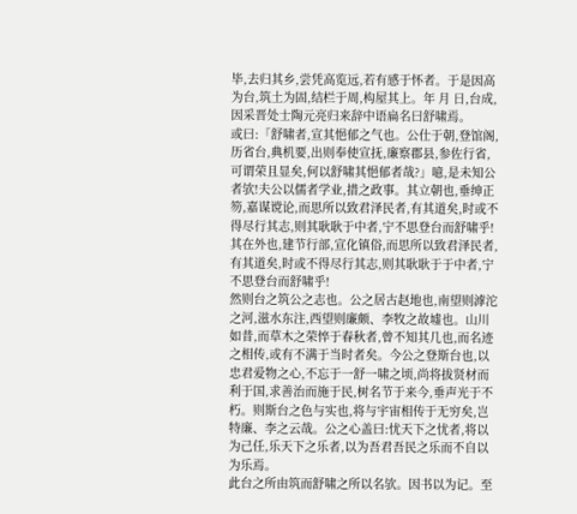毕,去归其乡,尝凭高览远,若有感于怀者。于是因高为台,筑土为固,结栏于周,构屋其上。年 月 日,台成,因采晋处士陶元亮归来辞中语扁名曰舒啸焉。
或曰:「舒啸者,宣其悒郁之气也。公仕于朝,登馆阁,历省台,典机要,出则奉使宣抚,廉察郡县,参佐行省,可谓荣且显矣,何以舒啸其悒郁者哉?」噫,是未知公者欤!夫公以儒者学业,措之政事。其立朝也,垂绅正笏,嘉谋谠论,而思所以致君泽民者,有其道矣,时或不得尽行其志,则其耿耿于中者,宁不思登台而舒啸乎!其在外也,建节行部,宣化镇俗,而思所以致君泽民者,有其道矣,时或不得尽行其志,则其耿耿于于中者,宁不思登台而舒啸乎!
然则台之筑公之志也。公之居古赵地也,南望则滹沱之河,滋水东注,西望则廉颇、李牧之故墟也。山川如昔,而草木之荣悴于春秋者,曾不知其几也,而名迹之相传,或有不满于当时者矣。今公之登斯台也,以忠君爱物之心,不忘于一舒一啸之顷,尚将拔贤材而利于国,求善治而施于民,树名节于来今,垂声光于不朽。则斯台之色与实也,将与宇宙相传于无穷矣,岂特廉、李之云哉。公之心盖曰:忧天下之忧者,将以为己任,乐天下之乐者,以为吾君吾民之乐而不自以为乐焉。
此台之所由筑而舒啸之所以名欤。因书以为记。至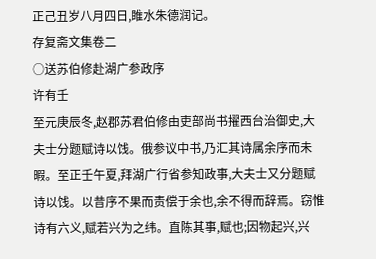正己丑岁八月四日,睢水朱德润记。
存复斋文集卷二
○送苏伯修赴湖广参政序
许有壬
至元庚辰冬,赵郡苏君伯修由吏部尚书擢西台治御史,大夫士分题赋诗以饯。俄参议中书,乃汇其诗属余序而未暇。至正壬午夏,拜湖广行省参知政事,大夫士又分题赋诗以饯。以昔序不果而责偿于余也,余不得而辞焉。窃惟诗有六义,赋若兴为之纬。直陈其事,赋也;因物起兴,兴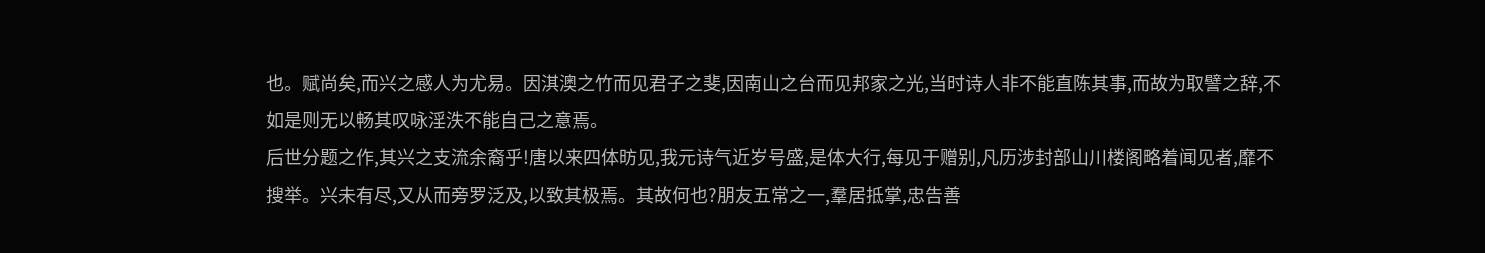也。赋尚矣,而兴之感人为尤易。因淇澳之竹而见君子之斐,因南山之台而见邦家之光,当时诗人非不能直陈其事,而故为取譬之辞,不如是则无以畅其叹咏淫泆不能自己之意焉。
后世分题之作,其兴之支流余裔乎!唐以来四体昉见,我元诗气近岁号盛,是体大行,每见于赠别,凡历涉封部山川楼阁略着闻见者,靡不搜举。兴未有尽,又从而旁罗泛及,以致其极焉。其故何也?朋友五常之一,羣居抵掌,忠告善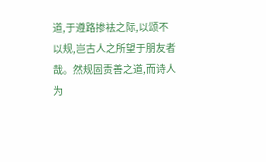道,于遵路掺袪之际,以颂不以规,岂古人之所望于朋友者哉。然规固责善之道,而诗人为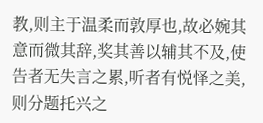教,则主于温柔而敦厚也,故必婉其意而微其辞,奖其善以辅其不及,使告者无失言之累,听者有悦怿之美,则分题托兴之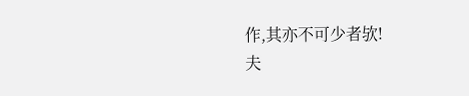作,其亦不可少者欤!
夫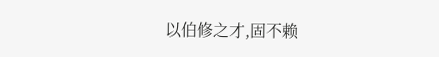以伯修之才,固不赖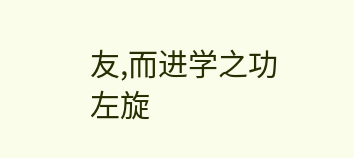友,而进学之功
左旋